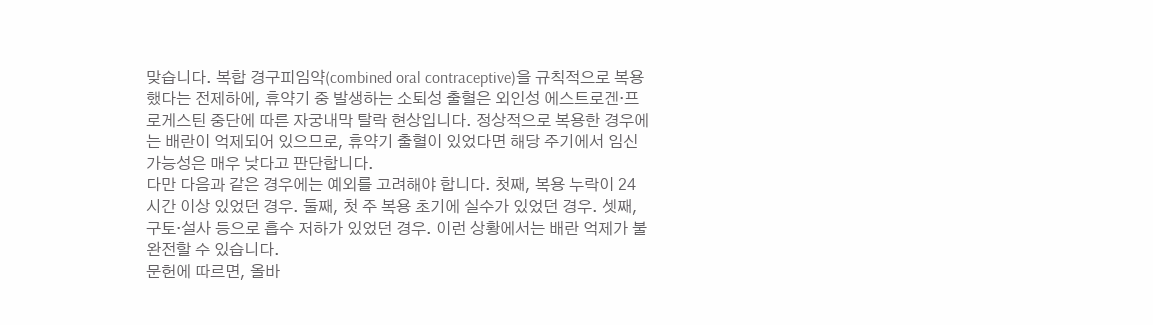맞습니다. 복합 경구피임약(combined oral contraceptive)을 규칙적으로 복용했다는 전제하에, 휴약기 중 발생하는 소퇴성 출혈은 외인성 에스트로겐·프로게스틴 중단에 따른 자궁내막 탈락 현상입니다. 정상적으로 복용한 경우에는 배란이 억제되어 있으므로, 휴약기 출혈이 있었다면 해당 주기에서 임신 가능성은 매우 낮다고 판단합니다.
다만 다음과 같은 경우에는 예외를 고려해야 합니다. 첫째, 복용 누락이 24시간 이상 있었던 경우. 둘째, 첫 주 복용 초기에 실수가 있었던 경우. 셋째, 구토·설사 등으로 흡수 저하가 있었던 경우. 이런 상황에서는 배란 억제가 불완전할 수 있습니다.
문헌에 따르면, 올바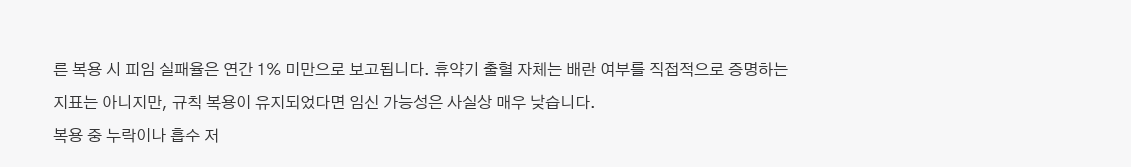른 복용 시 피임 실패율은 연간 1% 미만으로 보고됩니다. 휴약기 출혈 자체는 배란 여부를 직접적으로 증명하는 지표는 아니지만, 규칙 복용이 유지되었다면 임신 가능성은 사실상 매우 낮습니다.
복용 중 누락이나 흡수 저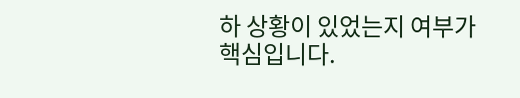하 상황이 있었는지 여부가 핵심입니다.